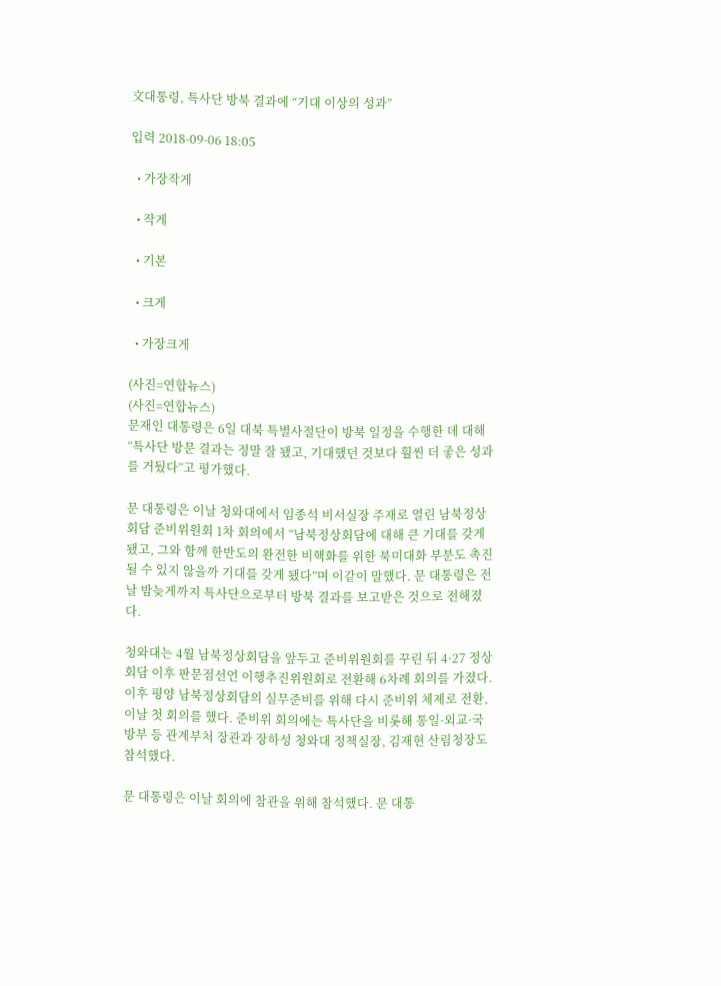文대통령, 특사단 방북 결과에 “기대 이상의 성과”

입력 2018-09-06 18:05

  • 가장작게

  • 작게

  • 기본

  • 크게

  • 가장크게

(사진=연합뉴스)
(사진=연합뉴스)
문재인 대통령은 6일 대북 특별사절단이 방북 일정을 수행한 데 대해 “특사단 방문 결과는 정말 잘 됐고, 기대했던 것보다 훨씬 더 좋은 성과를 거뒀다”고 평가했다.

문 대통령은 이날 청와대에서 임종석 비서실장 주재로 열린 남북정상회담 준비위원회 1차 회의에서 “남북정상회담에 대해 큰 기대를 갖게 됐고, 그와 함께 한반도의 완전한 비핵화를 위한 북미대화 부분도 촉진될 수 있지 않을까 기대를 갖게 됐다”며 이같이 말했다. 문 대통령은 전날 밤늦게까지 특사단으로부터 방북 결과를 보고받은 것으로 전해졌다.

청와대는 4월 남북정상회담을 앞두고 준비위원회를 꾸린 뒤 4·27 정상회담 이후 판문점선언 이행추진위원회로 전환해 6차례 회의를 가졌다. 이후 평양 남북정상회담의 실무준비를 위해 다시 준비위 체제로 전환, 이날 첫 회의를 했다. 준비위 회의에는 특사단을 비롯해 통일·외교·국방부 등 관계부처 장관과 장하성 청와대 정책실장, 김재현 산림청장도 참석했다.

문 대통령은 이날 회의에 참관을 위해 참석했다. 문 대통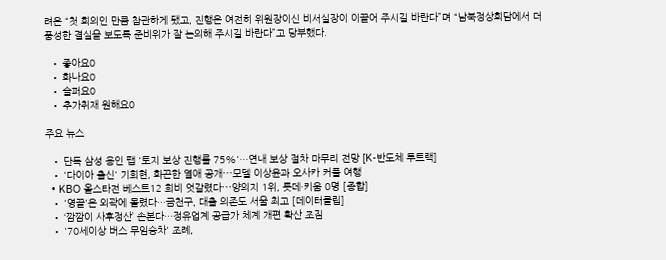려은 “첫 회의인 만큼 참관하게 됐고, 진행은 여전히 위원장이신 비서실장이 이끌어 주시길 바란다”며 “남북정상회담에서 더 풍성한 결실을 보도록 준비위가 잘 논의해 주시길 바란다”고 당부했다.

  • 좋아요0
  • 화나요0
  • 슬퍼요0
  • 추가취재 원해요0

주요 뉴스

  • 단독 삼성 용인 팹 '토지 보상 진행률 75%'…연내 보상 절차 마무리 전망 [K-반도체 투트랙]
  • '다이아 출신' 기희현, 화끈한 열애 공개⋯모델 이상윤과 오사카 커플 여행
  • KBO 올스타전 베스트12 희비 엇갈렸다⋯양의지 1위, 롯데·키움 0명 [종합]
  • '영끌'은 외곽에 몰렸다…금천구, 대출 의존도 서울 최고 [데이터클립]
  • ‘깜깜이 사후정산’ 손본다…정유업계 공급가 체계 개편 확산 조짐
  • '70세이상 버스 무임승차' 조례,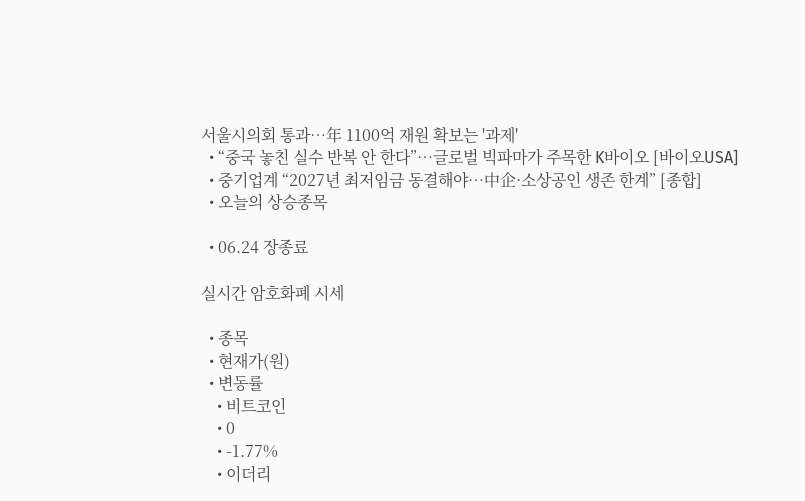서울시의회 통과…年 1100억 재원 확보는 '과제'
  • “중국 놓친 실수 반복 안 한다”…글로벌 빅파마가 주목한 K바이오 [바이오USA]
  • 중기업계 “2027년 최저임금 동결해야…中企·소상공인 생존 한계” [종합]
  • 오늘의 상승종목

  • 06.24 장종료

실시간 암호화폐 시세

  • 종목
  • 현재가(원)
  • 변동률
    • 비트코인
    • 0
    • -1.77%
    • 이더리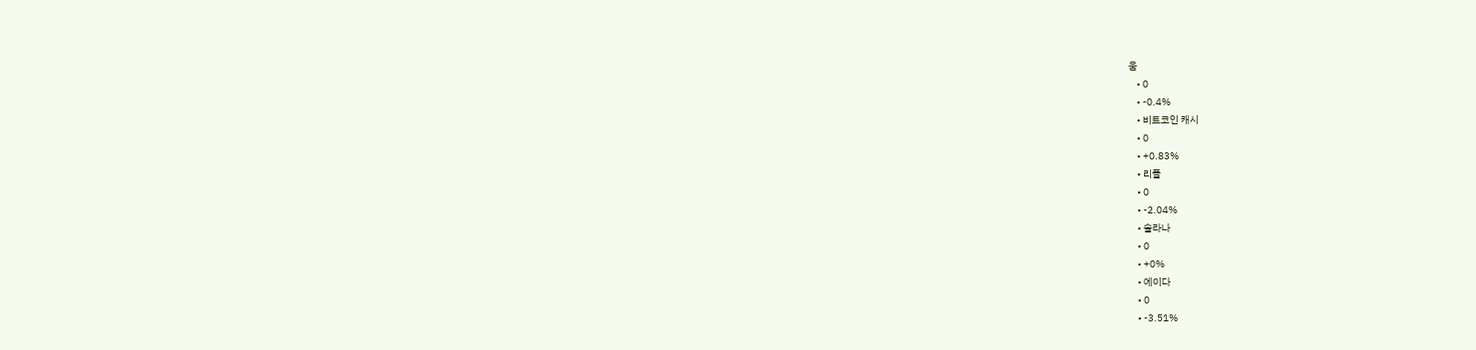움
    • 0
    • -0.4%
    • 비트코인 캐시
    • 0
    • +0.83%
    • 리플
    • 0
    • -2.04%
    • 솔라나
    • 0
    • +0%
    • 에이다
    • 0
    • -3.51%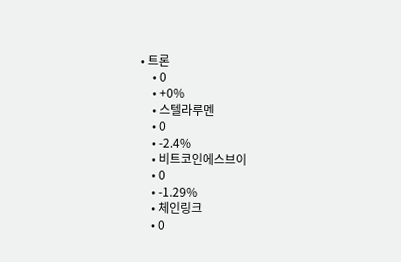• 트론
    • 0
    • +0%
    • 스텔라루멘
    • 0
    • -2.4%
    • 비트코인에스브이
    • 0
    • -1.29%
    • 체인링크
    • 0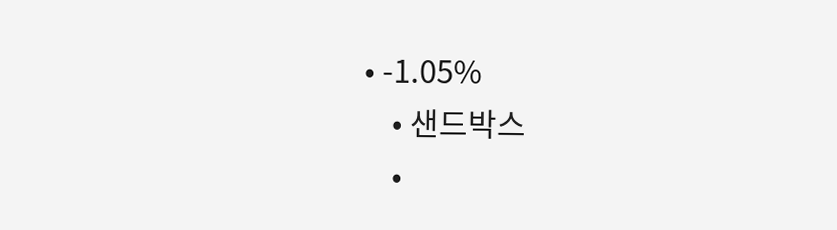• -1.05%
    • 샌드박스
    •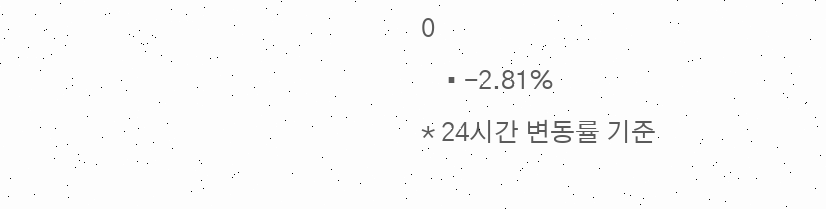0
    • -2.81%
* 24시간 변동률 기준